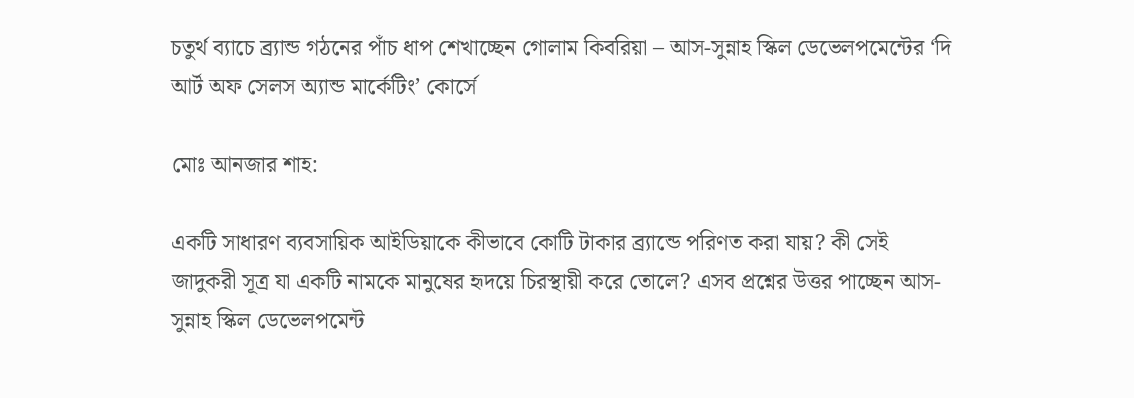চতুর্থ ব্যাচে ব্র্যান্ড গঠনের পাঁচ ধাপ শেখাচ্ছেন গোলাম কিবরিয়া – আস-সুন্নাহ স্কিল ডেভেলপমেন্টের ‘দি আর্ট অফ সেলস অ্যান্ড মার্কেটিং’ কোর্সে

মোঃ আনজার শাহ:

একটি সাধারণ ব্যবসায়িক আইডিয়াকে কীভাবে কোটি টাকার ব্র্যান্ডে পরিণত করা যায়? কী সেই জাদুকরী সূত্র যা একটি নামকে মানুষের হৃদয়ে চিরস্থায়ী করে তোলে? এসব প্রশ্নের উত্তর পাচ্ছেন আস-সুন্নাহ স্কিল ডেভেলপমেন্ট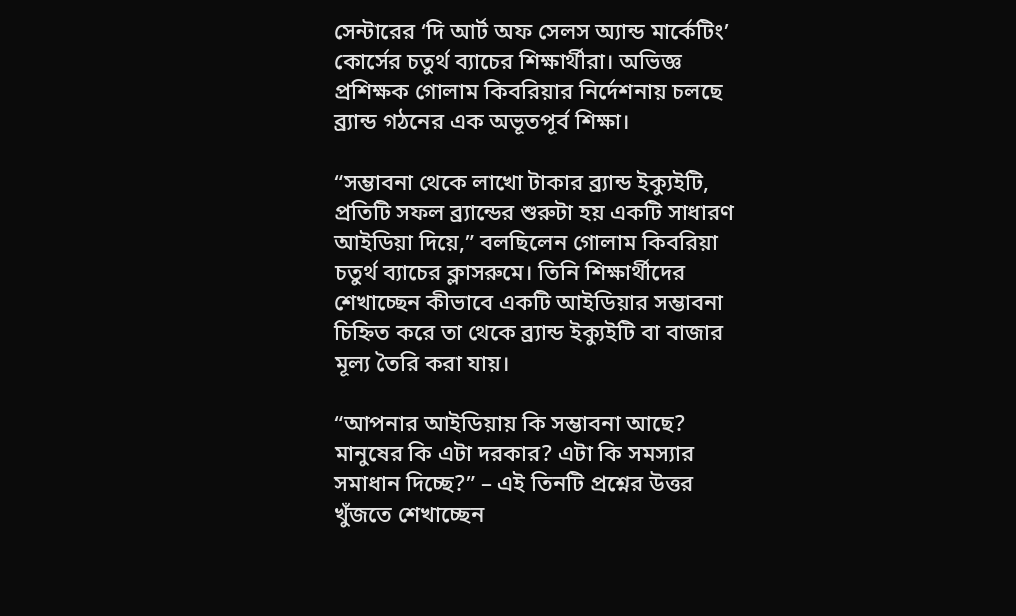সেন্টারের ‘দি আর্ট অফ সেলস অ্যান্ড মার্কেটিং’ কোর্সের চতুর্থ ব্যাচের শিক্ষার্থীরা। অভিজ্ঞ প্রশিক্ষক গোলাম কিবরিয়ার নির্দেশনায় চলছে ব্র্যান্ড গঠনের এক অভূতপূর্ব শিক্ষা।

“সম্ভাবনা থেকে লাখো টাকার ব্র্যান্ড ইক্যুইটি, প্রতিটি সফল ব্র্যান্ডের শুরুটা হয় একটি সাধারণ আইডিয়া দিয়ে,” বলছিলেন গোলাম কিবরিয়া চতুর্থ ব্যাচের ক্লাসরুমে। তিনি শিক্ষার্থীদের শেখাচ্ছেন কীভাবে একটি আইডিয়ার সম্ভাবনা চিহ্নিত করে তা থেকে ব্র্যান্ড ইক্যুইটি বা বাজার মূল্য তৈরি করা যায়।

“আপনার আইডিয়ায় কি সম্ভাবনা আছে? মানুষের কি এটা দরকার? এটা কি সমস্যার সমাধান দিচ্ছে?” – এই তিনটি প্রশ্নের উত্তর খুঁজতে শেখাচ্ছেন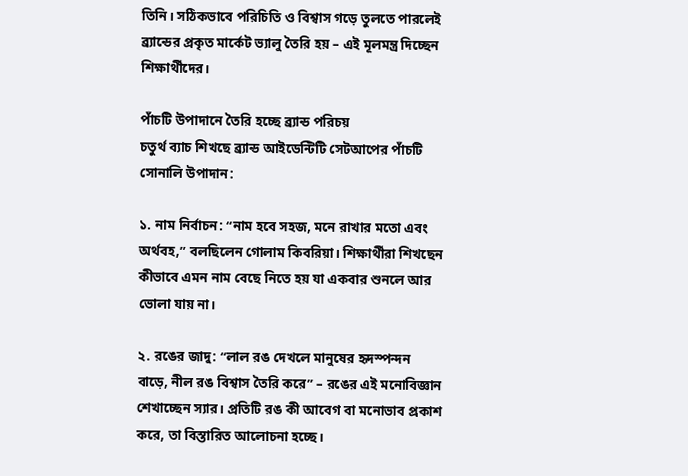তিনি। সঠিকভাবে পরিচিতি ও বিশ্বাস গড়ে তুলতে পারলেই ব্র্যান্ডের প্রকৃত মার্কেট ভ্যালু তৈরি হয় – এই মূলমন্ত্র দিচ্ছেন শিক্ষার্থীদের।

পাঁচটি উপাদানে তৈরি হচ্ছে ব্র্যান্ড পরিচয়
চতুর্থ ব্যাচ শিখছে ব্র্যান্ড আইডেন্টিটি সেটআপের পাঁচটি সোনালি উপাদান:

১. নাম নির্বাচন: “নাম হবে সহজ, মনে রাখার মতো এবং অর্থবহ,” বলছিলেন গোলাম কিবরিয়া। শিক্ষার্থীরা শিখছেন কীভাবে এমন নাম বেছে নিতে হয় যা একবার শুনলে আর ভোলা যায় না।

২. রঙের জাদু: “লাল রঙ দেখলে মানুষের হৃদস্পন্দন বাড়ে, নীল রঙ বিশ্বাস তৈরি করে” – রঙের এই মনোবিজ্ঞান শেখাচ্ছেন স্যার। প্রতিটি রঙ কী আবেগ বা মনোভাব প্রকাশ করে, তা বিস্তারিত আলোচনা হচ্ছে।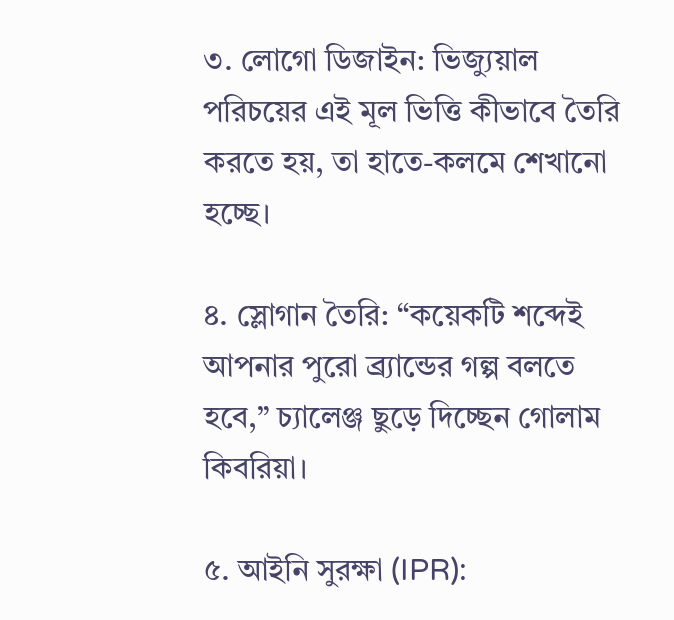৩. লোগো ডিজাইন: ভিজ্যুয়াল পরিচয়ের এই মূল ভিত্তি কীভাবে তৈরি করতে হয়, তা হাতে-কলমে শেখানো হচ্ছে।

৪. স্লোগান তৈরি: “কয়েকটি শব্দেই আপনার পুরো ব্র্যান্ডের গল্প বলতে হবে,” চ্যালেঞ্জ ছুড়ে দিচ্ছেন গোলাম কিবরিয়া।

৫. আইনি সুরক্ষা (IPR):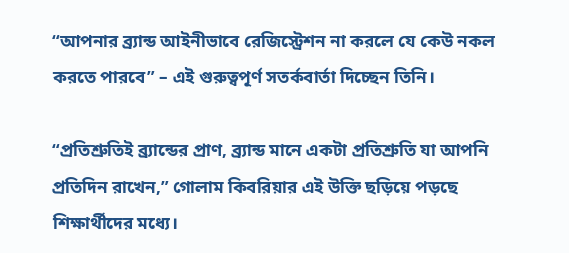“আপনার ব্র্যান্ড আইনীভাবে রেজিস্ট্রেশন না করলে যে কেউ নকল করতে পারবে” – এই গুরুত্বপূর্ণ সতর্কবার্তা দিচ্ছেন তিনি।

“প্রতিশ্রুতিই ব্র্যান্ডের প্রাণ, ব্র্যান্ড মানে একটা প্রতিশ্রুতি যা আপনি প্রতিদিন রাখেন,” গোলাম কিবরিয়ার এই উক্তি ছড়িয়ে পড়ছে শিক্ষার্থীদের মধ্যে।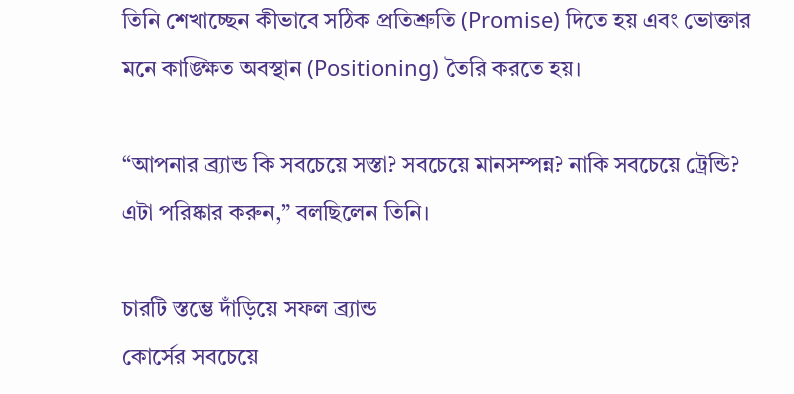তিনি শেখাচ্ছেন কীভাবে সঠিক প্রতিশ্রুতি (Promise) দিতে হয় এবং ভোক্তার মনে কাঙ্ক্ষিত অবস্থান (Positioning) তৈরি করতে হয়।

“আপনার ব্র্যান্ড কি সবচেয়ে সস্তা? সবচেয়ে মানসম্পন্ন? নাকি সবচেয়ে ট্রেন্ডি? এটা পরিষ্কার করুন,” বলছিলেন তিনি।

চারটি স্তম্ভে দাঁড়িয়ে সফল ব্র্যান্ড
কোর্সের সবচেয়ে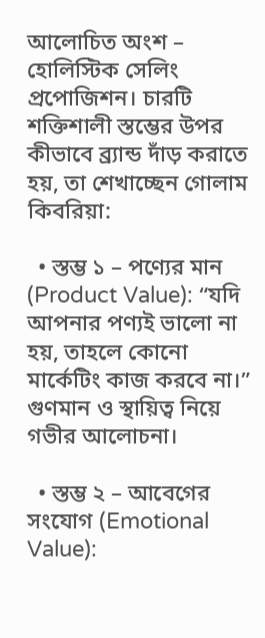আলোচিত অংশ – হোলিস্টিক সেলিং প্রপোজিশন। চারটি শক্তিশালী স্তম্ভের উপর কীভাবে ব্র্যান্ড দাঁড় করাতে হয়, তা শেখাচ্ছেন গোলাম কিবরিয়া:

  • স্তম্ভ ১ – পণ্যের মান (Product Value): “যদি আপনার পণ্যই ভালো না হয়, তাহলে কোনো মার্কেটিং কাজ করবে না।” গুণমান ও স্থায়িত্ব নিয়ে গভীর আলোচনা।

  • স্তম্ভ ২ – আবেগের সংযোগ (Emotional Value):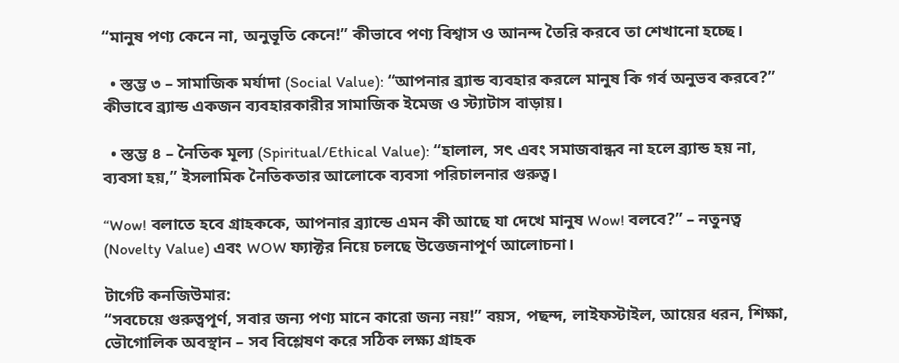“মানুষ পণ্য কেনে না, অনুভূতি কেনে!” কীভাবে পণ্য বিশ্বাস ও আনন্দ তৈরি করবে তা শেখানো হচ্ছে।

  • স্তম্ভ ৩ – সামাজিক মর্যাদা (Social Value): “আপনার ব্র্যান্ড ব্যবহার করলে মানুষ কি গর্ব অনুভব করবে?” কীভাবে ব্র্যান্ড একজন ব্যবহারকারীর সামাজিক ইমেজ ও স্ট্যাটাস বাড়ায়।

  • স্তম্ভ ৪ – নৈতিক মূল্য (Spiritual/Ethical Value): “হালাল, সৎ এবং সমাজবান্ধব না হলে ব্র্যান্ড হয় না, ব্যবসা হয়,” ইসলামিক নৈতিকতার আলোকে ব্যবসা পরিচালনার গুরুত্ব।

“Wow! বলাতে হবে গ্রাহককে, আপনার ব্র্যান্ডে এমন কী আছে যা দেখে মানুষ Wow! বলবে?” – নতুনত্ব (Novelty Value) এবং WOW ফ্যাক্টর নিয়ে চলছে উত্তেজনাপূর্ণ আলোচনা।

টার্গেট কনজিউমার:
“সবচেয়ে গুরুত্বপূর্ণ, সবার জন্য পণ্য মানে কারো জন্য নয়!” বয়স, পছন্দ, লাইফস্টাইল, আয়ের ধরন, শিক্ষা, ভৌগোলিক অবস্থান – সব বিশ্লেষণ করে সঠিক লক্ষ্য গ্রাহক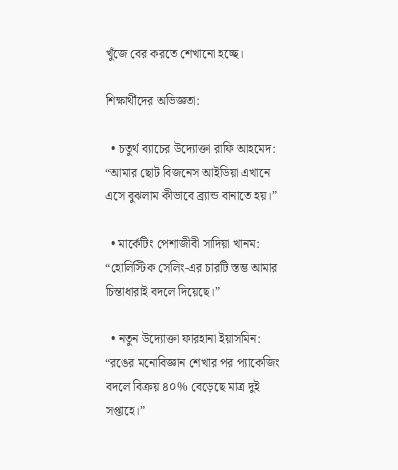খুঁজে বের করতে শেখানো হচ্ছে।

শিক্ষার্থীদের অভিজ্ঞতা:

  • চতুর্থ ব্যাচের উদ্যোক্তা রাফি আহমেদ: “আমার ছোট বিজনেস আইডিয়া এখানে এসে বুঝলাম কীভাবে ব্র্যান্ড বানাতে হয়।”

  • মার্কেটিং পেশাজীবী সাদিয়া খানম: “হোলিস্টিক সেলিং-এর চারটি স্তম্ভ আমার চিন্তাধারাই বদলে দিয়েছে।”

  • নতুন উদ্যোক্তা ফারহানা ইয়াসমিন: “রঙের মনোবিজ্ঞান শেখার পর প্যাকেজিং বদলে বিক্রয় ৪০% বেড়েছে মাত্র দুই সপ্তাহে।”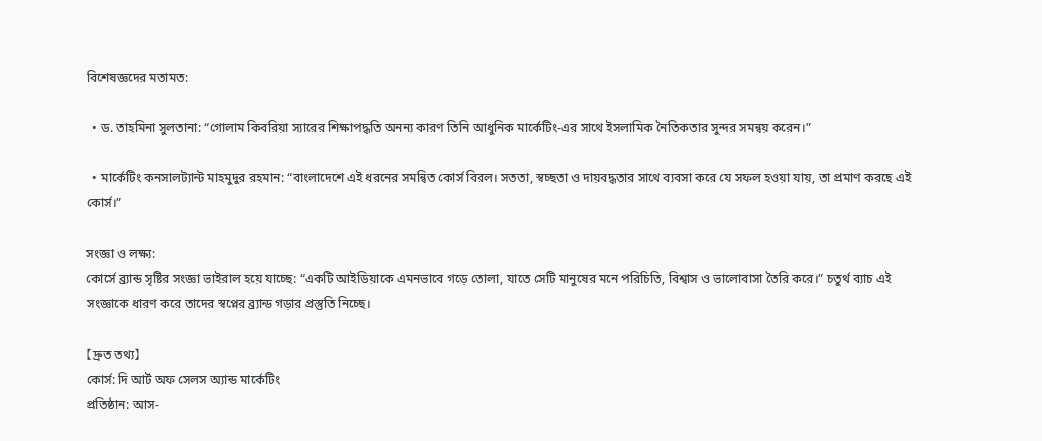বিশেষজ্ঞদের মতামত:

  • ড. তাহমিনা সুলতানা: “গোলাম কিবরিয়া স্যারের শিক্ষাপদ্ধতি অনন্য কারণ তিনি আধুনিক মার্কেটিং-এর সাথে ইসলামিক নৈতিকতার সুন্দর সমন্বয় করেন।”

  • মার্কেটিং কনসালট্যান্ট মাহমুদুর রহমান: “বাংলাদেশে এই ধরনের সমন্বিত কোর্স বিরল। সততা, স্বচ্ছতা ও দায়বদ্ধতার সাথে ব্যবসা করে যে সফল হওয়া যায়, তা প্রমাণ করছে এই কোর্স।”

সংজ্ঞা ও লক্ষ্য:
কোর্সে ব্র্যান্ড সৃষ্টির সংজ্ঞা ভাইরাল হয়ে যাচ্ছে: “একটি আইডিয়াকে এমনভাবে গড়ে তোলা, যাতে সেটি মানুষের মনে পরিচিতি, বিশ্বাস ও ভালোবাসা তৈরি করে।” চতুর্থ ব্যাচ এই সংজ্ঞাকে ধারণ করে তাদের স্বপ্নের ব্র্যান্ড গড়ার প্রস্তুতি নিচ্ছে।

【দ্রুত তথ্য】
কোর্স: দি আর্ট অফ সেলস অ্যান্ড মার্কেটিং
প্রতিষ্ঠান: আস-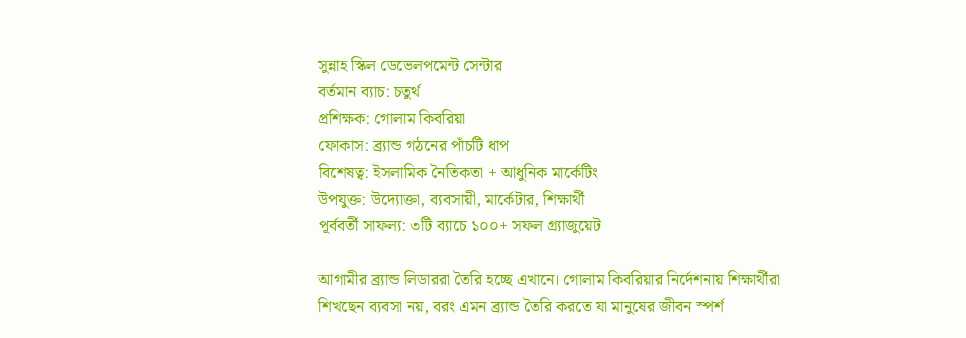সুন্নাহ স্কিল ডেভেলপমেন্ট সেন্টার
বর্তমান ব্যাচ: চতুর্থ
প্রশিক্ষক: গোলাম কিবরিয়া
ফোকাস: ব্র্যান্ড গঠনের পাঁচটি ধাপ
বিশেষত্ব: ইসলামিক নৈতিকতা + আধুনিক মার্কেটিং
উপযুক্ত: উদ্যোক্তা, ব্যবসায়ী, মার্কেটার, শিক্ষার্থী
পূর্ববর্তী সাফল্য: ৩টি ব্যাচে ১০০+ সফল গ্র্যাজুয়েট

আগামীর ব্র্যান্ড লিডাররা তৈরি হচ্ছে এখানে। গোলাম কিবরিয়ার নির্দেশনায় শিক্ষার্থীরা শিখছেন ব্যবসা নয়, বরং এমন ব্র্যান্ড তৈরি করতে যা মানুষের জীবন স্পর্শ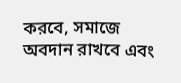করবে, সমাজে অবদান রাখবে এবং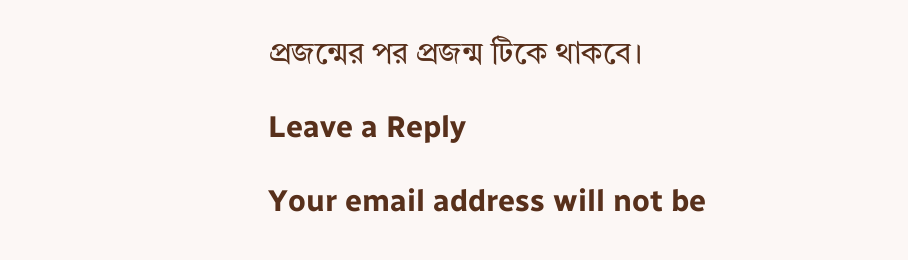প্রজন্মের পর প্রজন্ম টিকে থাকবে।

Leave a Reply

Your email address will not be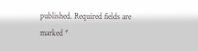published. Required fields are marked *